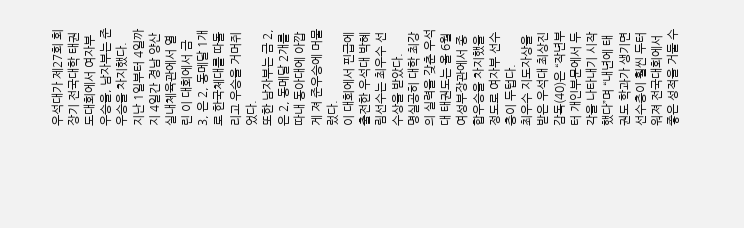우석대가 제27회 회장기 전국대학 태권도대회에서 여자부 우승을, 남자부는 준우승을 차지했다.
지난 1일부터 4일까지 4일간 경남 양산실내체육관에서 열린 이 대회에서 금 3, 은 2, 동메달 1개로 한국체대를 따돌리고 우승을 거머쥐었다.
또한 남자부는 금 2, 은 2, 동메달 2개를 따내 동아대에 아깝게 져 준우승에 머물렀다.
이 대회에서 핀급에 출전한 우석대 박혜림선수는 최우수 선수상을 받았다.
명실공히 대학 최강의 실력을 갖춘 우석대 태권도는 올 6월 여성부장관에서 종합우승을 차지했을 정도로 여자부 선수층이 두텁다.
최우수 지도자상을 받은 우석대 최상진감독(40)은 “작년부터 개인부문에서 두각을 나타내기 시작했다”며 “내년에 태권도 학과가 생기면 선수층이 훨씬 두터워져 전국대회에서 좋은 성적을 거둘 수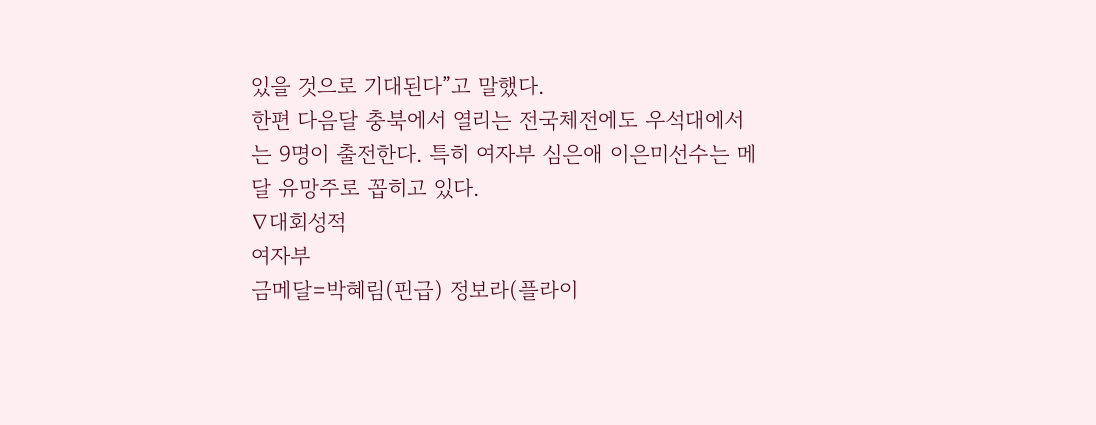있을 것으로 기대된다”고 말했다.
한편 다음달 충북에서 열리는 전국체전에도 우석대에서는 9명이 출전한다. 특히 여자부 심은애 이은미선수는 메달 유망주로 꼽히고 있다.
∇대회성적
여자부
금메달=박혜림(핀급) 정보라(플라이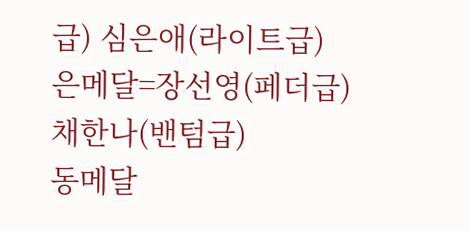급) 심은애(라이트급)
은메달=장선영(페더급) 채한나(밴텀급)
동메달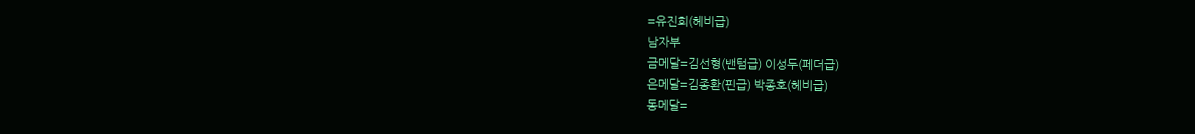=유진희(헤비급)
남자부
금메달=김선형(밴텀급) 이성두(페더급)
은메달=김종환(핀급) 박종호(헤비급)
동메달=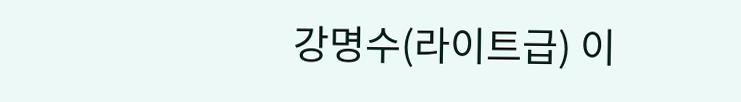강명수(라이트급) 이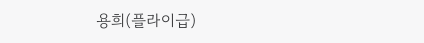용희(플라이급)